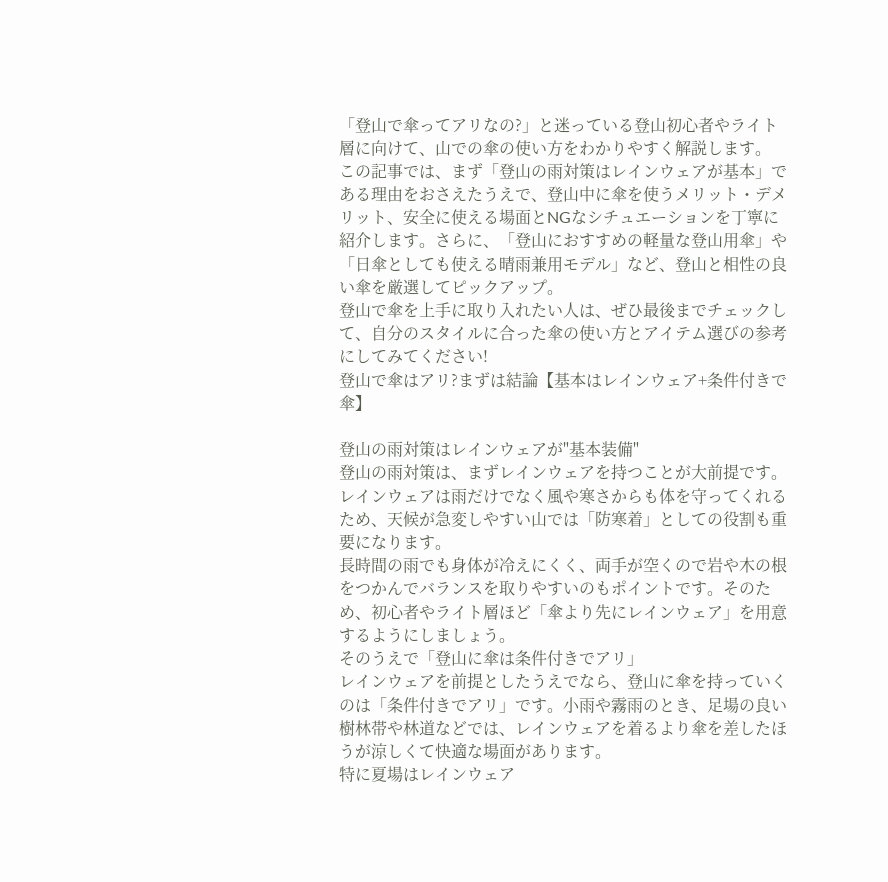「登山で傘ってアリなの?」と迷っている登山初心者やライト層に向けて、山での傘の使い方をわかりやすく解説します。
この記事では、まず「登山の雨対策はレインウェアが基本」である理由をおさえたうえで、登山中に傘を使うメリット・デメリット、安全に使える場面とNGなシチュエーションを丁寧に紹介します。さらに、「登山におすすめの軽量な登山用傘」や「日傘としても使える晴雨兼用モデル」など、登山と相性の良い傘を厳選してピックアップ。
登山で傘を上手に取り入れたい人は、ぜひ最後までチェックして、自分のスタイルに合った傘の使い方とアイテム選びの参考にしてみてください!
登山で傘はアリ?まずは結論【基本はレインウェア+条件付きで傘】

登山の雨対策はレインウェアが"基本装備"
登山の雨対策は、まずレインウェアを持つことが大前提です。レインウェアは雨だけでなく風や寒さからも体を守ってくれるため、天候が急変しやすい山では「防寒着」としての役割も重要になります。
長時間の雨でも身体が冷えにくく、両手が空くので岩や木の根をつかんでバランスを取りやすいのもポイントです。そのため、初心者やライト層ほど「傘より先にレインウェア」を用意するようにしましょう。
そのうえで「登山に傘は条件付きでアリ」
レインウェアを前提としたうえでなら、登山に傘を持っていくのは「条件付きでアリ」です。小雨や霧雨のとき、足場の良い樹林帯や林道などでは、レインウェアを着るより傘を差したほうが涼しくて快適な場面があります。
特に夏場はレインウェア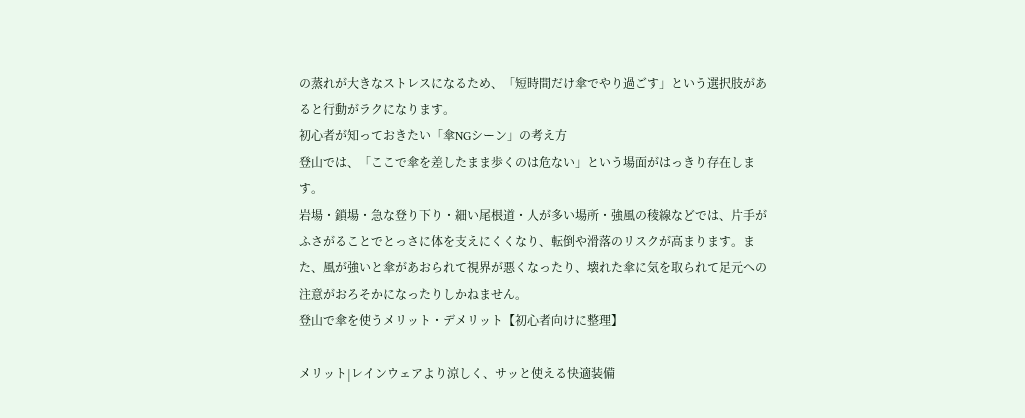の蒸れが大きなストレスになるため、「短時間だけ傘でやり過ごす」という選択肢があると行動がラクになります。
初心者が知っておきたい「傘NGシーン」の考え方
登山では、「ここで傘を差したまま歩くのは危ない」という場面がはっきり存在します。
岩場・鎖場・急な登り下り・細い尾根道・人が多い場所・強風の稜線などでは、片手がふさがることでとっさに体を支えにくくなり、転倒や滑落のリスクが高まります。また、風が強いと傘があおられて視界が悪くなったり、壊れた傘に気を取られて足元への注意がおろそかになったりしかねません。
登山で傘を使うメリット・デメリット【初心者向けに整理】

メリット|レインウェアより涼しく、サッと使える快適装備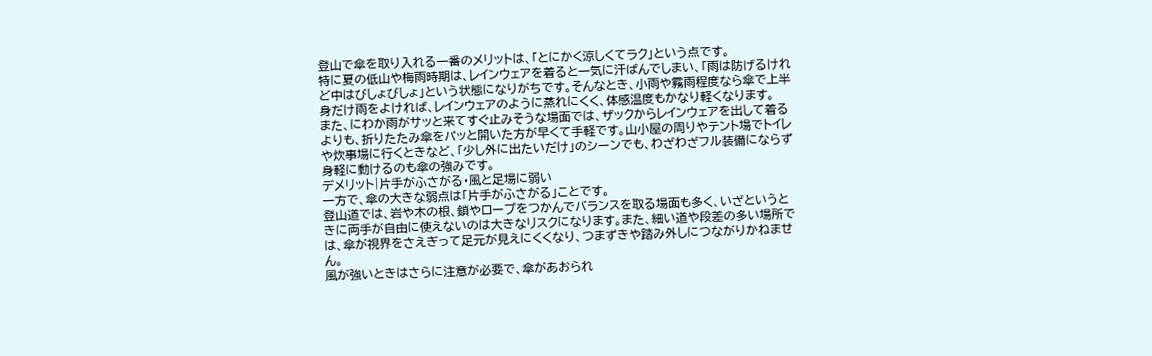登山で傘を取り入れる一番のメリットは、「とにかく涼しくてラク」という点です。
特に夏の低山や梅雨時期は、レインウェアを着ると一気に汗ばんでしまい、「雨は防げるけれど中はびしょびしょ」という状態になりがちです。そんなとき、小雨や霧雨程度なら傘で上半身だけ雨をよければ、レインウェアのように蒸れにくく、体感温度もかなり軽くなります。
また、にわか雨がサッと来てすぐ止みそうな場面では、ザックからレインウェアを出して着るよりも、折りたたみ傘をパッと開いた方が早くて手軽です。山小屋の周りやテント場でトイレや炊事場に行くときなど、「少し外に出たいだけ」のシーンでも、わざわざフル装備にならず身軽に動けるのも傘の強みです。
デメリット|片手がふさがる・風と足場に弱い
一方で、傘の大きな弱点は「片手がふさがる」ことです。
登山道では、岩や木の根、鎖やロープをつかんでバランスを取る場面も多く、いざというときに両手が自由に使えないのは大きなリスクになります。また、細い道や段差の多い場所では、傘が視界をさえぎって足元が見えにくくなり、つまずきや踏み外しにつながりかねません。
風が強いときはさらに注意が必要で、傘があおられ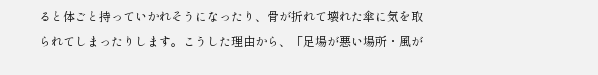ると体ごと持っていかれそうになったり、骨が折れて壊れた傘に気を取られてしまったりします。こうした理由から、「足場が悪い場所・風が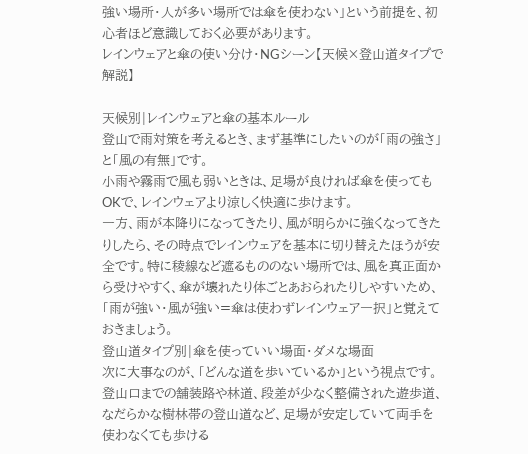強い場所・人が多い場所では傘を使わない」という前提を、初心者ほど意識しておく必要があります。
レインウェアと傘の使い分け・NGシーン【天候×登山道タイプで解説】

天候別|レインウェアと傘の基本ルール
登山で雨対策を考えるとき、まず基準にしたいのが「雨の強さ」と「風の有無」です。
小雨や霧雨で風も弱いときは、足場が良ければ傘を使ってもOKで、レインウェアより涼しく快適に歩けます。
一方、雨が本降りになってきたり、風が明らかに強くなってきたりしたら、その時点でレインウェアを基本に切り替えたほうが安全です。特に稜線など遮るもののない場所では、風を真正面から受けやすく、傘が壊れたり体ごとあおられたりしやすいため、「雨が強い・風が強い=傘は使わずレインウェア一択」と覚えておきましょう。
登山道タイプ別|傘を使っていい場面・ダメな場面
次に大事なのが、「どんな道を歩いているか」という視点です。
登山口までの舗装路や林道、段差が少なく整備された遊歩道、なだらかな樹林帯の登山道など、足場が安定していて両手を使わなくても歩ける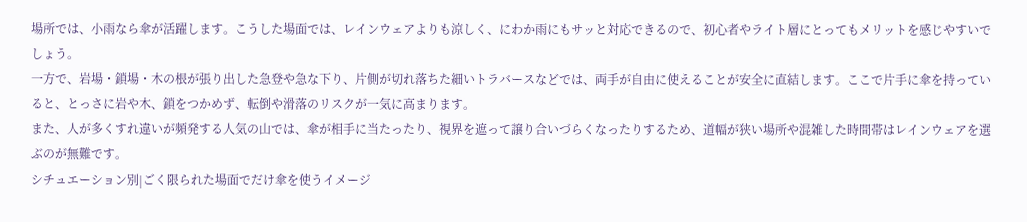場所では、小雨なら傘が活躍します。こうした場面では、レインウェアよりも涼しく、にわか雨にもサッと対応できるので、初心者やライト層にとってもメリットを感じやすいでしょう。
一方で、岩場・鎖場・木の根が張り出した急登や急な下り、片側が切れ落ちた細いトラバースなどでは、両手が自由に使えることが安全に直結します。ここで片手に傘を持っていると、とっさに岩や木、鎖をつかめず、転倒や滑落のリスクが一気に高まります。
また、人が多くすれ違いが頻発する人気の山では、傘が相手に当たったり、視界を遮って譲り合いづらくなったりするため、道幅が狭い場所や混雑した時間帯はレインウェアを選ぶのが無難です。
シチュエーション別|ごく限られた場面でだけ傘を使うイメージ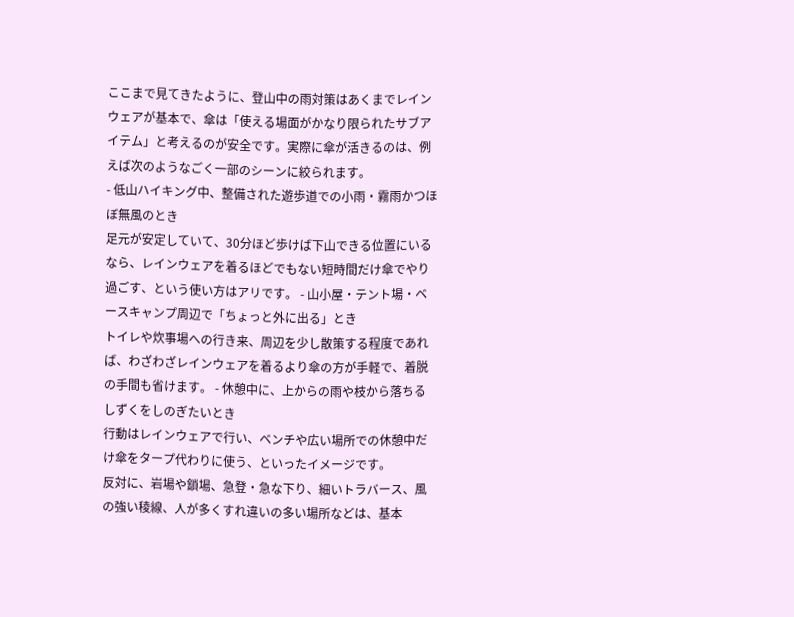ここまで見てきたように、登山中の雨対策はあくまでレインウェアが基本で、傘は「使える場面がかなり限られたサブアイテム」と考えるのが安全です。実際に傘が活きるのは、例えば次のようなごく一部のシーンに絞られます。
- 低山ハイキング中、整備された遊歩道での小雨・霧雨かつほぼ無風のとき
足元が安定していて、30分ほど歩けば下山できる位置にいるなら、レインウェアを着るほどでもない短時間だけ傘でやり過ごす、という使い方はアリです。 - 山小屋・テント場・ベースキャンプ周辺で「ちょっと外に出る」とき
トイレや炊事場への行き来、周辺を少し散策する程度であれば、わざわざレインウェアを着るより傘の方が手軽で、着脱の手間も省けます。 - 休憩中に、上からの雨や枝から落ちるしずくをしのぎたいとき
行動はレインウェアで行い、ベンチや広い場所での休憩中だけ傘をタープ代わりに使う、といったイメージです。
反対に、岩場や鎖場、急登・急な下り、細いトラバース、風の強い稜線、人が多くすれ違いの多い場所などは、基本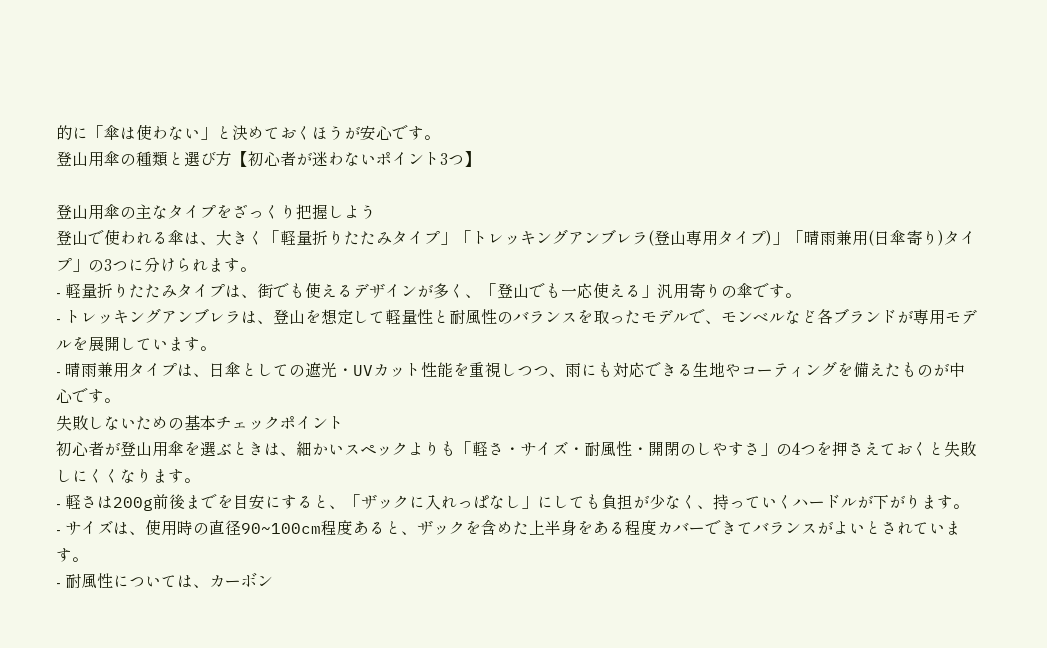的に「傘は使わない」と決めておくほうが安心です。
登山用傘の種類と選び方【初心者が迷わないポイント3つ】

登山用傘の主なタイプをざっくり把握しよう
登山で使われる傘は、大きく「軽量折りたたみタイプ」「トレッキングアンブレラ(登山専用タイプ)」「晴雨兼用(日傘寄り)タイプ」の3つに分けられます。
- 軽量折りたたみタイプは、街でも使えるデザインが多く、「登山でも一応使える」汎用寄りの傘です。
- トレッキングアンブレラは、登山を想定して軽量性と耐風性のバランスを取ったモデルで、モンベルなど各ブランドが専用モデルを展開しています。
- 晴雨兼用タイプは、日傘としての遮光・UVカット性能を重視しつつ、雨にも対応できる生地やコーティングを備えたものが中心です。
失敗しないための基本チェックポイント
初心者が登山用傘を選ぶときは、細かいスペックよりも「軽さ・サイズ・耐風性・開閉のしやすさ」の4つを押さえておくと失敗しにくくなります。
- 軽さは200g前後までを目安にすると、「ザックに入れっぱなし」にしても負担が少なく、持っていくハードルが下がります。
- サイズは、使用時の直径90~100cm程度あると、ザックを含めた上半身をある程度カバーできてバランスがよいとされています。
- 耐風性については、カーボン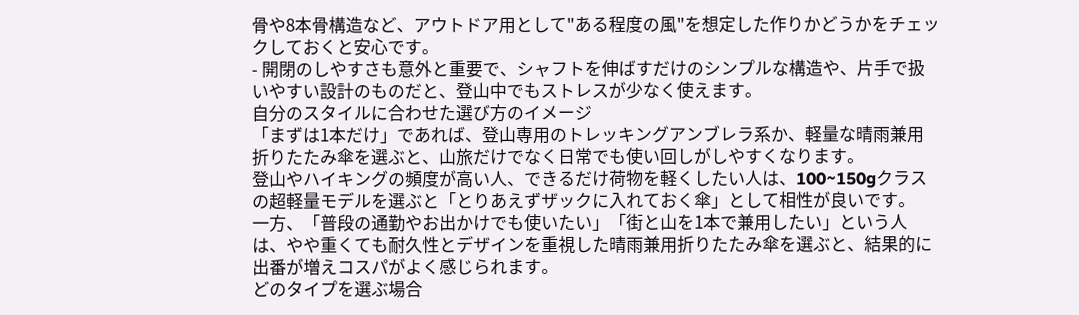骨や8本骨構造など、アウトドア用として"ある程度の風"を想定した作りかどうかをチェックしておくと安心です。
- 開閉のしやすさも意外と重要で、シャフトを伸ばすだけのシンプルな構造や、片手で扱いやすい設計のものだと、登山中でもストレスが少なく使えます。
自分のスタイルに合わせた選び方のイメージ
「まずは1本だけ」であれば、登山専用のトレッキングアンブレラ系か、軽量な晴雨兼用折りたたみ傘を選ぶと、山旅だけでなく日常でも使い回しがしやすくなります。
登山やハイキングの頻度が高い人、できるだけ荷物を軽くしたい人は、100~150gクラスの超軽量モデルを選ぶと「とりあえずザックに入れておく傘」として相性が良いです。
一方、「普段の通勤やお出かけでも使いたい」「街と山を1本で兼用したい」という人は、やや重くても耐久性とデザインを重視した晴雨兼用折りたたみ傘を選ぶと、結果的に出番が増えコスパがよく感じられます。
どのタイプを選ぶ場合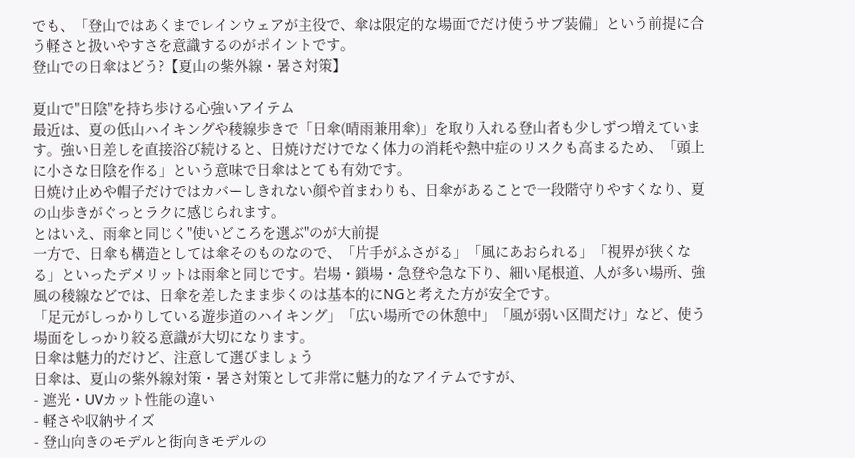でも、「登山ではあくまでレインウェアが主役で、傘は限定的な場面でだけ使うサブ装備」という前提に合う軽さと扱いやすさを意識するのがポイントです。
登山での日傘はどう?【夏山の紫外線・暑さ対策】

夏山で"日陰"を持ち歩ける心強いアイテム
最近は、夏の低山ハイキングや稜線歩きで「日傘(晴雨兼用傘)」を取り入れる登山者も少しずつ増えています。強い日差しを直接浴び続けると、日焼けだけでなく体力の消耗や熱中症のリスクも高まるため、「頭上に小さな日陰を作る」という意味で日傘はとても有効です。
日焼け止めや帽子だけではカバーしきれない顔や首まわりも、日傘があることで一段階守りやすくなり、夏の山歩きがぐっとラクに感じられます。
とはいえ、雨傘と同じく"使いどころを選ぶ"のが大前提
一方で、日傘も構造としては傘そのものなので、「片手がふさがる」「風にあおられる」「視界が狭くなる」といったデメリットは雨傘と同じです。岩場・鎖場・急登や急な下り、細い尾根道、人が多い場所、強風の稜線などでは、日傘を差したまま歩くのは基本的にNGと考えた方が安全です。
「足元がしっかりしている遊歩道のハイキング」「広い場所での休憩中」「風が弱い区間だけ」など、使う場面をしっかり絞る意識が大切になります。
日傘は魅力的だけど、注意して選びましょう
日傘は、夏山の紫外線対策・暑さ対策として非常に魅力的なアイテムですが、
- 遮光・UVカット性能の違い
- 軽さや収納サイズ
- 登山向きのモデルと街向きモデルの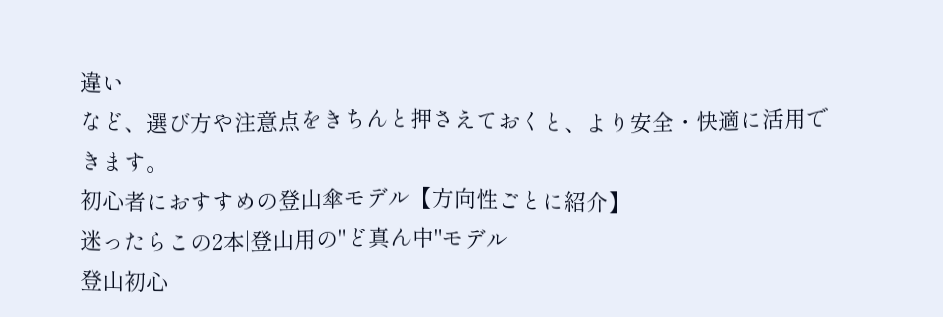違い
など、選び方や注意点をきちんと押さえておくと、より安全・快適に活用できます。
初心者におすすめの登山傘モデル【方向性ごとに紹介】
迷ったらこの2本|登山用の"ど真ん中"モデル
登山初心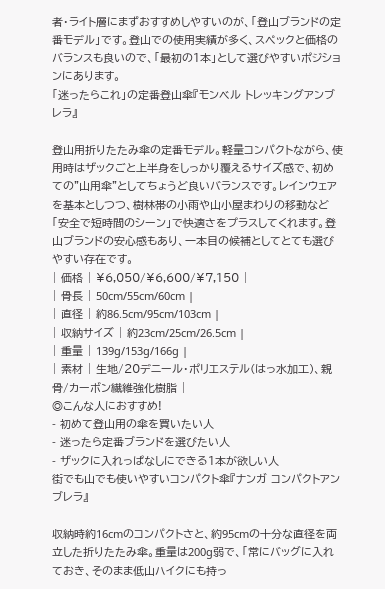者・ライト層にまずおすすめしやすいのが、「登山ブランドの定番モデル」です。登山での使用実績が多く、スペックと価格のバランスも良いので、「最初の1本」として選びやすいポジションにあります。
「迷ったらこれ」の定番登山傘『モンベル トレッキングアンブレラ』

登山用折りたたみ傘の定番モデル。軽量コンパクトながら、使用時はザックごと上半身をしっかり覆えるサイズ感で、初めての"山用傘"としてちょうど良いバランスです。レインウェアを基本としつつ、樹林帯の小雨や山小屋まわりの移動など「安全で短時間のシーン」で快適さをプラスしてくれます。登山ブランドの安心感もあり、一本目の候補としてとても選びやすい存在です。
| 価格 | ¥6,050/¥6,600/¥7,150 |
| 骨長 | 50cm/55cm/60cm |
| 直径 | 約86.5cm/95cm/103cm |
| 収納サイズ | 約23cm/25cm/26.5cm |
| 重量 | 139g/153g/166g |
| 素材 | 生地/20デニール・ポリエステル(はっ水加工)、親骨/カーボン繊維強化樹脂 |
◎こんな人におすすめ!
- 初めて登山用の傘を買いたい人
- 迷ったら定番ブランドを選びたい人
- ザックに入れっぱなしにできる1本が欲しい人
街でも山でも使いやすいコンパクト傘『ナンガ コンパクトアンブレラ』

収納時約16cmのコンパクトさと、約95cmの十分な直径を両立した折りたたみ傘。重量は200g弱で、「常にバッグに入れておき、そのまま低山ハイクにも持っ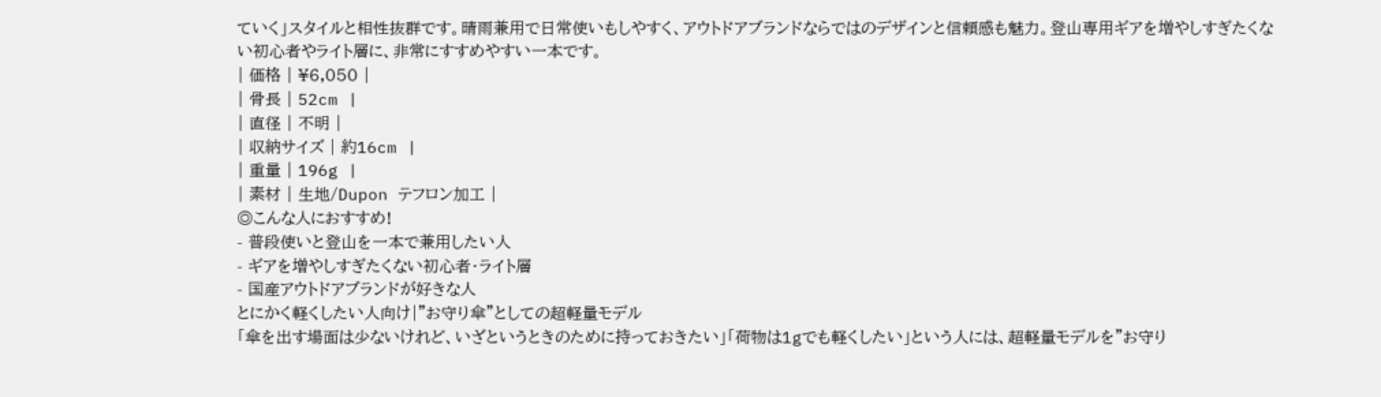ていく」スタイルと相性抜群です。晴雨兼用で日常使いもしやすく、アウトドアブランドならではのデザインと信頼感も魅力。登山専用ギアを増やしすぎたくない初心者やライト層に、非常にすすめやすい一本です。
| 価格 | ¥6,050 |
| 骨長 | 52cm |
| 直径 | 不明 |
| 収納サイズ | 約16cm |
| 重量 | 196g |
| 素材 | 生地/Dupon テフロン加工 |
◎こんな人におすすめ!
- 普段使いと登山を一本で兼用したい人
- ギアを増やしすぎたくない初心者・ライト層
- 国産アウトドアブランドが好きな人
とにかく軽くしたい人向け|"お守り傘"としての超軽量モデル
「傘を出す場面は少ないけれど、いざというときのために持っておきたい」「荷物は1gでも軽くしたい」という人には、超軽量モデルを"お守り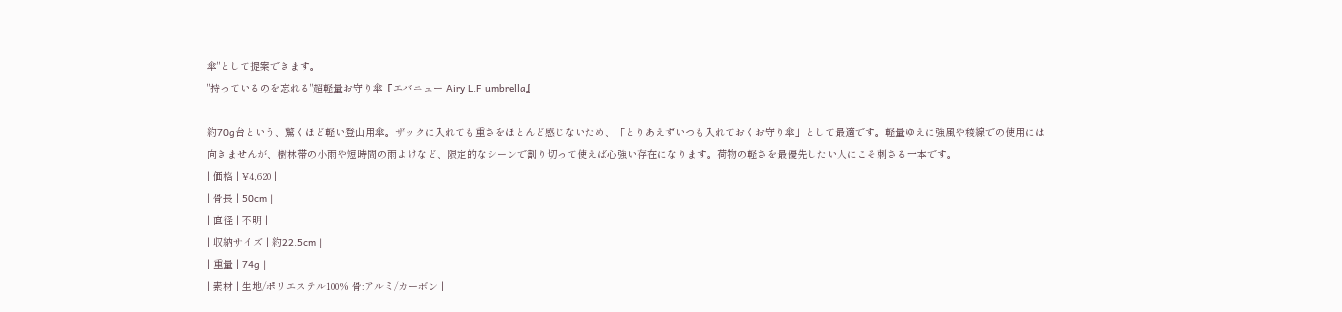傘"として提案できます。
"持っているのを忘れる"超軽量お守り傘『エバニュー Airy L.F umbrella』

約70g台という、驚くほど軽い登山用傘。ザックに入れても重さをほとんど感じないため、「とりあえずいつも入れておくお守り傘」として最適です。軽量ゆえに強風や稜線での使用には向きませんが、樹林帯の小雨や短時間の雨よけなど、限定的なシーンで割り切って使えば心強い存在になります。荷物の軽さを最優先したい人にこそ刺さる一本です。
| 価格 | ¥4,620 |
| 骨長 | 50cm |
| 直径 | 不明 |
| 収納サイズ | 約22.5cm |
| 重量 | 74g |
| 素材 | 生地/ポリエステル100% 骨:アルミ/カーボン |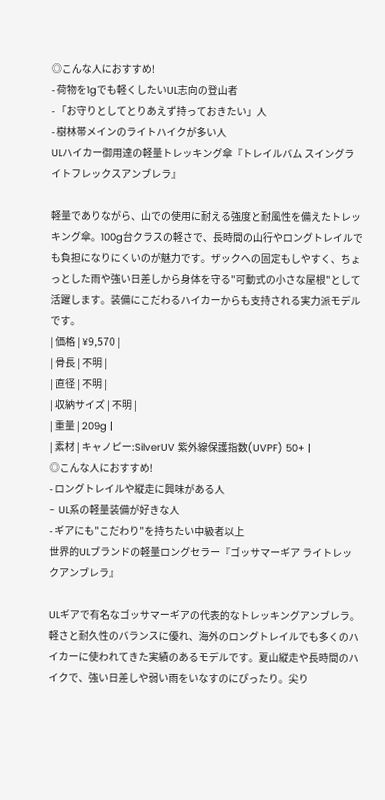◎こんな人におすすめ!
- 荷物を1gでも軽くしたいUL志向の登山者
- 「お守りとしてとりあえず持っておきたい」人
- 樹林帯メインのライトハイクが多い人
ULハイカー御用達の軽量トレッキング傘『トレイルバム スイングライトフレックスアンブレラ』

軽量でありながら、山での使用に耐える強度と耐風性を備えたトレッキング傘。100g台クラスの軽さで、長時間の山行やロングトレイルでも負担になりにくいのが魅力です。ザックへの固定もしやすく、ちょっとした雨や強い日差しから身体を守る"可動式の小さな屋根"として活躍します。装備にこだわるハイカーからも支持される実力派モデルです。
| 価格 | ¥9,570 |
| 骨長 | 不明 |
| 直径 | 不明 |
| 収納サイズ | 不明 |
| 重量 | 209g |
| 素材 | キャノピー:SilverUV 紫外線保護指数(UVPF) 50+ |
◎こんな人におすすめ!
- ロングトレイルや縦走に興味がある人
- UL系の軽量装備が好きな人
- ギアにも"こだわり"を持ちたい中級者以上
世界的ULブランドの軽量ロングセラー『ゴッサマーギア ライトレックアンブレラ』

ULギアで有名なゴッサマーギアの代表的なトレッキングアンブレラ。軽さと耐久性のバランスに優れ、海外のロングトレイルでも多くのハイカーに使われてきた実績のあるモデルです。夏山縦走や長時間のハイクで、強い日差しや弱い雨をいなすのにぴったり。尖り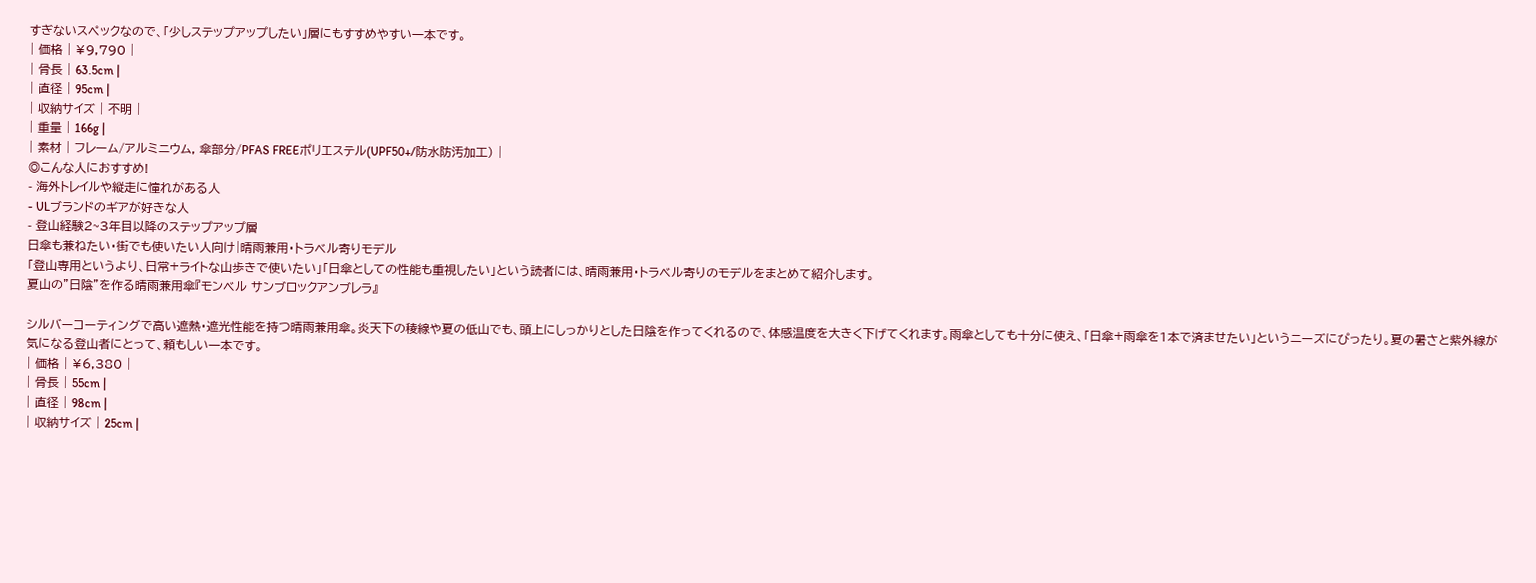すぎないスペックなので、「少しステップアップしたい」層にもすすめやすい一本です。
| 価格 | ¥9,790 |
| 骨長 | 63.5cm |
| 直径 | 95cm |
| 収納サイズ | 不明 |
| 重量 | 166g |
| 素材 | フレーム/アルミニウム, 傘部分/PFAS FREEポリエステル(UPF50+/防水防汚加工) |
◎こんな人におすすめ!
- 海外トレイルや縦走に憧れがある人
- ULブランドのギアが好きな人
- 登山経験2~3年目以降のステップアップ層
日傘も兼ねたい・街でも使いたい人向け|晴雨兼用・トラベル寄りモデル
「登山専用というより、日常+ライトな山歩きで使いたい」「日傘としての性能も重視したい」という読者には、晴雨兼用・トラベル寄りのモデルをまとめて紹介します。
夏山の"日陰"を作る晴雨兼用傘『モンベル サンブロックアンブレラ』

シルバーコーティングで高い遮熱・遮光性能を持つ晴雨兼用傘。炎天下の稜線や夏の低山でも、頭上にしっかりとした日陰を作ってくれるので、体感温度を大きく下げてくれます。雨傘としても十分に使え、「日傘+雨傘を1本で済ませたい」というニーズにぴったり。夏の暑さと紫外線が気になる登山者にとって、頼もしい一本です。
| 価格 | ¥6,380 |
| 骨長 | 55cm |
| 直径 | 98cm |
| 収納サイズ | 25cm |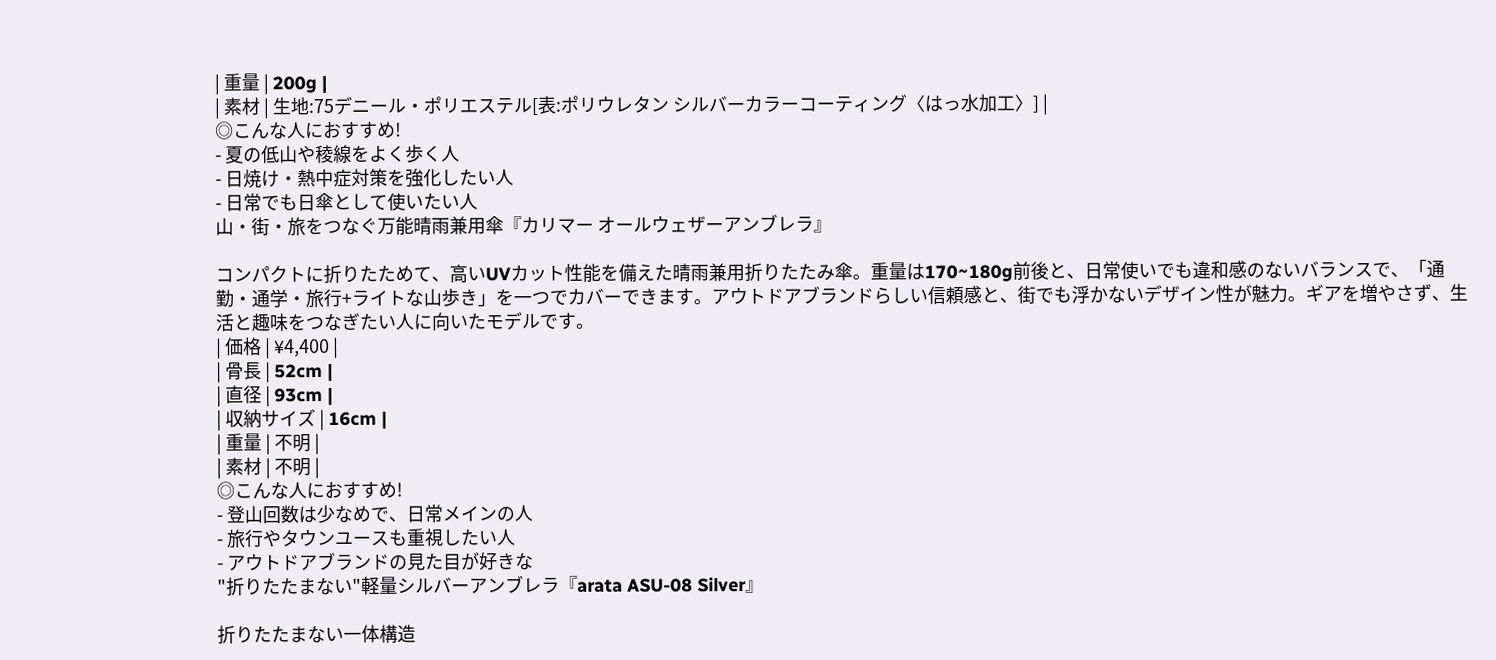| 重量 | 200g |
| 素材 | 生地:75デニール・ポリエステル[表:ポリウレタン シルバーカラーコーティング〈はっ水加工〉] |
◎こんな人におすすめ!
- 夏の低山や稜線をよく歩く人
- 日焼け・熱中症対策を強化したい人
- 日常でも日傘として使いたい人
山・街・旅をつなぐ万能晴雨兼用傘『カリマー オールウェザーアンブレラ』

コンパクトに折りたためて、高いUVカット性能を備えた晴雨兼用折りたたみ傘。重量は170~180g前後と、日常使いでも違和感のないバランスで、「通勤・通学・旅行+ライトな山歩き」を一つでカバーできます。アウトドアブランドらしい信頼感と、街でも浮かないデザイン性が魅力。ギアを増やさず、生活と趣味をつなぎたい人に向いたモデルです。
| 価格 | ¥4,400 |
| 骨長 | 52cm |
| 直径 | 93cm |
| 収納サイズ | 16cm |
| 重量 | 不明 |
| 素材 | 不明 |
◎こんな人におすすめ!
- 登山回数は少なめで、日常メインの人
- 旅行やタウンユースも重視したい人
- アウトドアブランドの見た目が好きな
"折りたたまない"軽量シルバーアンブレラ『arata ASU-08 Silver』

折りたたまない一体構造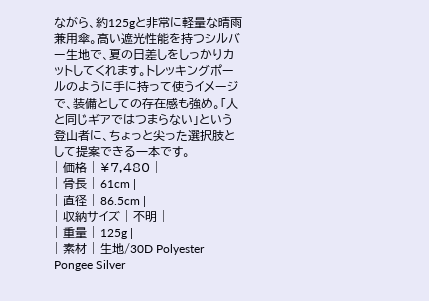ながら、約125gと非常に軽量な晴雨兼用傘。高い遮光性能を持つシルバー生地で、夏の日差しをしっかりカットしてくれます。トレッキングポールのように手に持って使うイメージで、装備としての存在感も強め。「人と同じギアではつまらない」という登山者に、ちょっと尖った選択肢として提案できる一本です。
| 価格 | ¥7,480 |
| 骨長 | 61cm |
| 直径 | 86.5cm |
| 収納サイズ | 不明 |
| 重量 | 125g |
| 素材 | 生地/30D Polyester Pongee Silver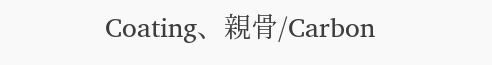Coating、親骨/Carbon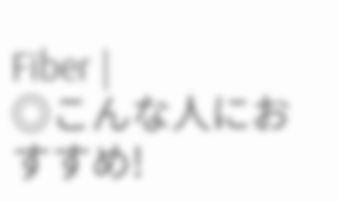Fiber |
◎こんな人におすすめ!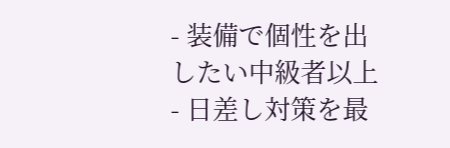- 装備で個性を出したい中級者以上
- 日差し対策を最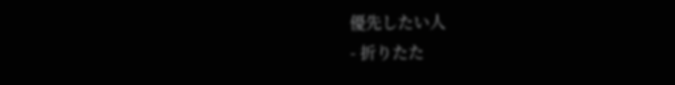優先したい人
- 折りたた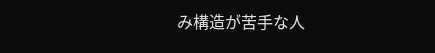み構造が苦手な人